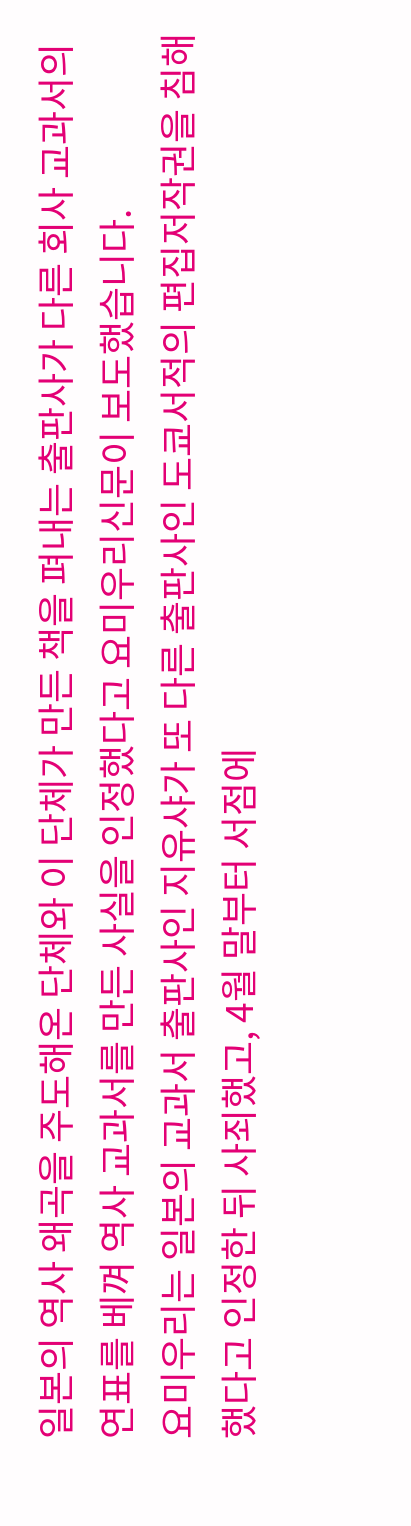일본의 역사 왜곡을 주도해온 단체와 이 단체가 만든 책을 펴내는 출판사가 다른 회사 교과서의 연표를 베껴 역사 교과서를 만든 사실을 인정했다고 요미우리신문이 보도했습니다.
요미우리는 일본의 교과서 출판사인 지유샤가 또 다른 출판사인 도쿄서적의 편집저작권을 침해했다고 인정한 뒤 사죄했고, 4월 말부터 서점에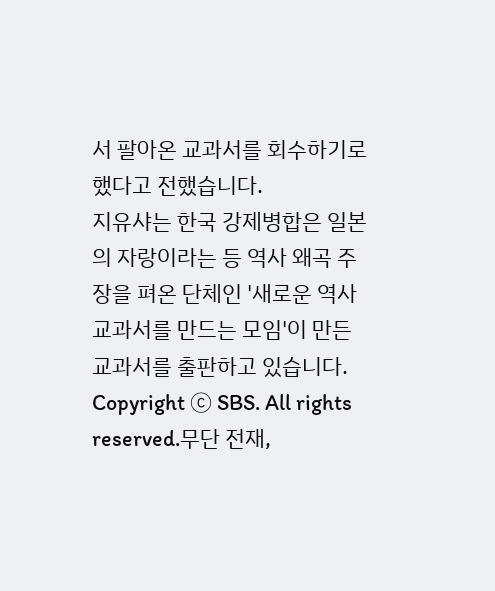서 팔아온 교과서를 회수하기로 했다고 전했습니다.
지유샤는 한국 강제병합은 일본의 자랑이라는 등 역사 왜곡 주장을 펴온 단체인 '새로운 역사교과서를 만드는 모임'이 만든 교과서를 출판하고 있습니다.
Copyright Ⓒ SBS. All rights reserved.무단 전재,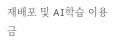재배포 및 AI학습 이용 금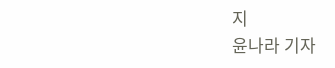지
윤나라 기자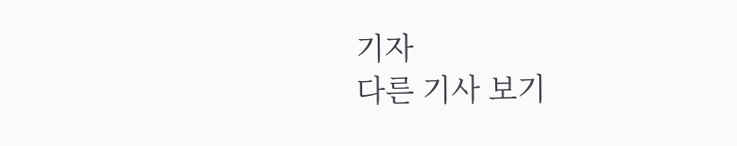기자
다른 기사 보기